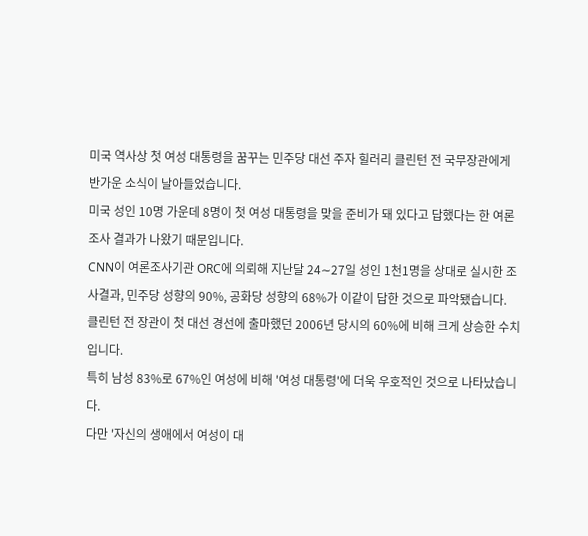미국 역사상 첫 여성 대통령을 꿈꾸는 민주당 대선 주자 힐러리 클린턴 전 국무장관에게 반가운 소식이 날아들었습니다.
미국 성인 10명 가운데 8명이 첫 여성 대통령을 맞을 준비가 돼 있다고 답했다는 한 여론조사 결과가 나왔기 때문입니다.
CNN이 여론조사기관 ORC에 의뢰해 지난달 24∼27일 성인 1천1명을 상대로 실시한 조사결과, 민주당 성향의 90%, 공화당 성향의 68%가 이같이 답한 것으로 파악됐습니다.
클린턴 전 장관이 첫 대선 경선에 출마했던 2006년 당시의 60%에 비해 크게 상승한 수치입니다.
특히 남성 83%로 67%인 여성에 비해 '여성 대통령'에 더욱 우호적인 것으로 나타났습니다.
다만 '자신의 생애에서 여성이 대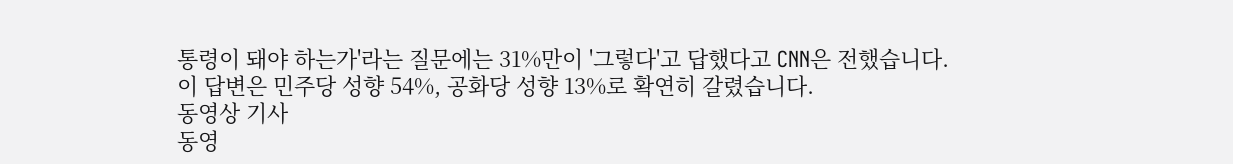통령이 돼야 하는가'라는 질문에는 31%만이 '그렇다'고 답했다고 CNN은 전했습니다.
이 답변은 민주당 성향 54%, 공화당 성향 13%로 확연히 갈렸습니다.
동영상 기사
동영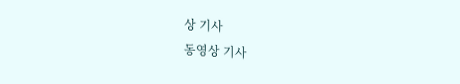상 기사
동영상 기사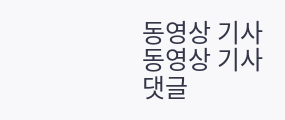동영상 기사
동영상 기사
댓글